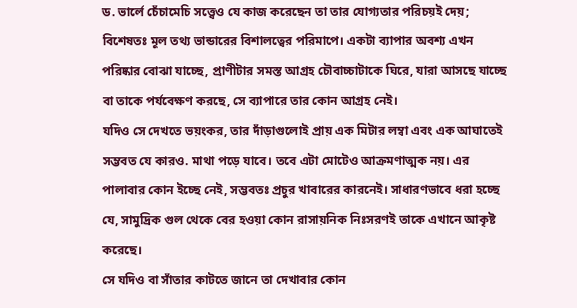ড. ভার্লে চেঁচামেচি সত্ত্বেও যে কাজ করেছেন তা তার যোগ্যতার পরিচয়ই দেয়; বিশেষতঃ মূল তথ্য ভান্ডারের বিশালত্বের পরিমাপে। একটা ব্যাপার অবশ্য এখন পরিষ্কার বোঝা যাচ্ছে, প্রাণীটার সমস্ত আগ্রহ চৌবাচ্চাটাকে ঘিরে, যারা আসছে যাচ্ছে বা তাকে পর্যবেক্ষণ করছে, সে ব্যাপারে তার কোন আগ্রহ নেই।
যদিও সে দেখতে ভয়ংকর, তার দাঁড়াগুলোই প্রায় এক মিটার লম্বা এবং এক আঘাতেই সম্ভবত যে কারও. মাথা পড়ে যাবে। তবে এটা মোটেও আক্রমণাত্মক নয়। এর পালাবার কোন ইচ্ছে নেই, সম্ভবতঃ প্রচুর খাবারের কারনেই। সাধারণভাবে ধরা হচ্ছে যে, সামুদ্রিক গুল থেকে বের হওয়া কোন রাসায়নিক নিঃসরণই তাকে এখানে আকৃষ্ট করেছে।
সে যদিও বা সাঁতার কাটতে জানে তা দেখাবার কোন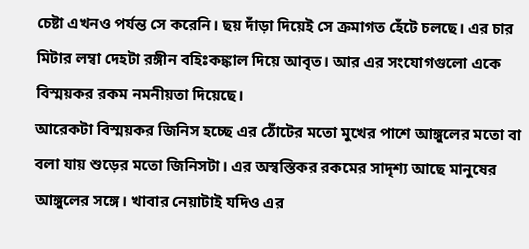চেষ্টা এখনও পর্যন্ত সে করেনি। ছয় দাঁড়া দিয়েই সে ক্রমাগত হেঁটে চলছে। এর চার মিটার লম্বা দেহটা রঙ্গীন বহিঃকঙ্কাল দিয়ে আবৃত। আর এর সংযোগগুলো একে বিস্ময়কর রকম নমনীয়তা দিয়েছে।
আরেকটা বিস্ময়কর জিনিস হচ্ছে এর ঠোঁটের মতো মুখের পাশে আঙ্গুলের মতো বা বলা যায় শুড়ের মতো জিনিসটা। এর অস্বস্তিকর রকমের সাদৃশ্য আছে মানুষের আঙ্গুলের সঙ্গে। খাবার নেয়াটাই যদিও এর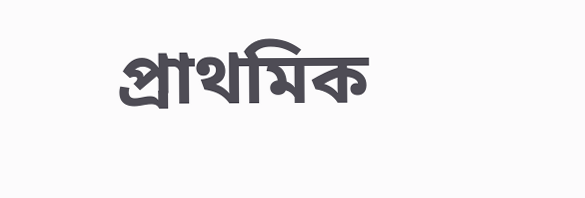প্রাথমিক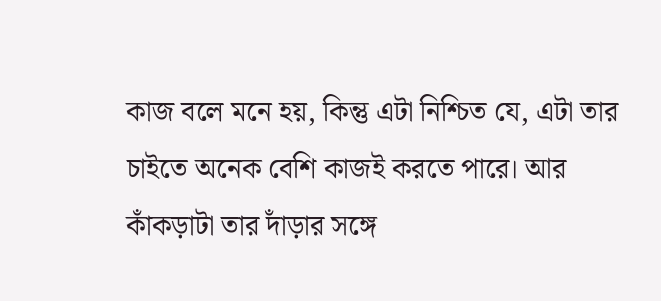কাজ বলে মনে হয়, কিন্তু এটা নিশ্চিত যে, এটা তার চাইতে অনেক বেশি কাজই করতে পারে। আর কাঁকড়াটা তার দাঁড়ার সঙ্গে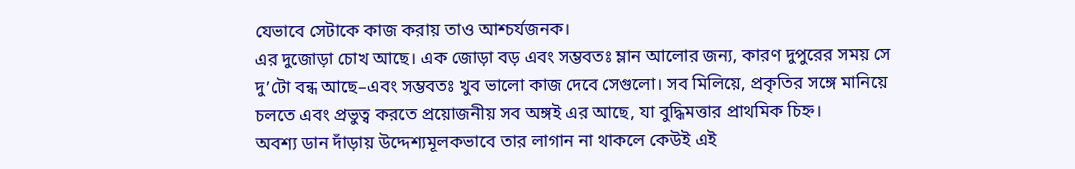যেভাবে সেটাকে কাজ করায় তাও আশ্চর্যজনক।
এর দুজোড়া চোখ আছে। এক জোড়া বড় এবং সম্ভবতঃ ম্লান আলোর জন্য, কারণ দুপুরের সময় সে দু’টো বন্ধ আছে–এবং সম্ভবতঃ খুব ভালো কাজ দেবে সেগুলো। সব মিলিয়ে, প্রকৃতির সঙ্গে মানিয়ে চলতে এবং প্রভুত্ব করতে প্রয়োজনীয় সব অঙ্গই এর আছে, যা বুদ্ধিমত্তার প্রাথমিক চিহ্ন।
অবশ্য ডান দাঁড়ায় উদ্দেশ্যমূলকভাবে তার লাগান না থাকলে কেউই এই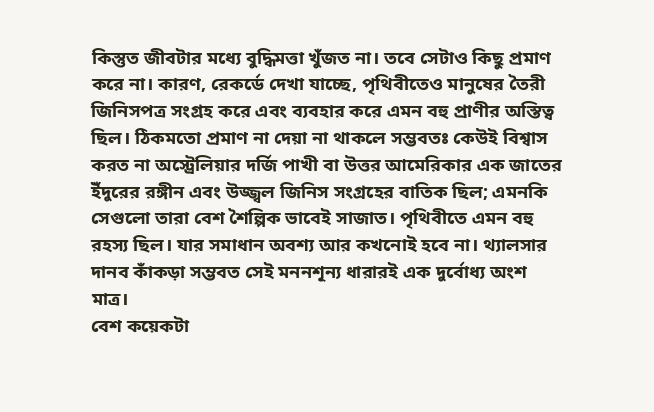কিস্তুত জীবটার মধ্যে বুদ্ধিমত্তা খুঁজত না। তবে সেটাও কিছু প্রমাণ করে না। কারণ, রেকর্ডে দেখা যাচ্ছে, পৃথিবীতেও মানুষের তৈরী জিনিসপত্র সংগ্রহ করে এবং ব্যবহার করে এমন বহু প্রাণীর অস্তিত্ব ছিল। ঠিকমতো প্রমাণ না দেয়া না থাকলে সম্ভবতঃ কেউই বিশ্বাস করত না অস্ট্রেলিয়ার দর্জি পাখী বা উত্তর আমেরিকার এক জাতের ইঁদুরের রঙ্গীন এবং উজ্জ্বল জিনিস সংগ্রহের বাতিক ছিল; এমনকি সেগুলো তারা বেশ শৈল্পিক ভাবেই সাজাত। পৃথিবীতে এমন বহু রহস্য ছিল। যার সমাধান অবশ্য আর কখনোই হবে না। থ্যালসার দানব কাঁকড়া সম্ভবত সেই মননশূন্য ধারারই এক দুর্বোধ্য অংশ মাত্র।
বেশ কয়েকটা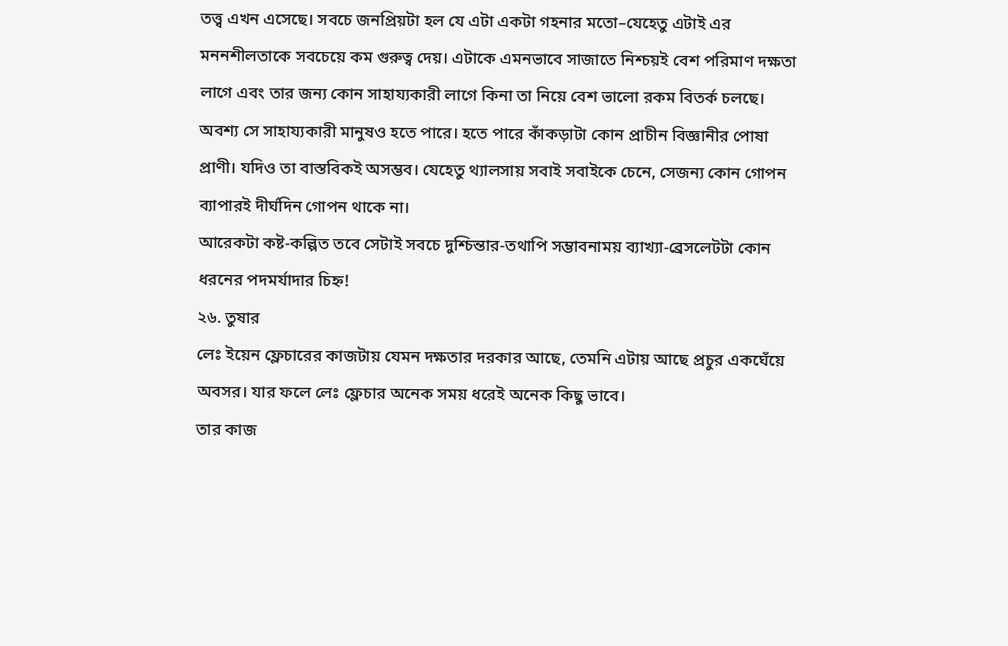তত্ত্ব এখন এসেছে। সবচে জনপ্রিয়টা হল যে এটা একটা গহনার মতো–যেহেতু এটাই এর মননশীলতাকে সবচেয়ে কম গুরুত্ব দেয়। এটাকে এমনভাবে সাজাতে নিশ্চয়ই বেশ পরিমাণ দক্ষতা লাগে এবং তার জন্য কোন সাহায্যকারী লাগে কিনা তা নিয়ে বেশ ভালো রকম বিতর্ক চলছে।
অবশ্য সে সাহায্যকারী মানুষও হতে পারে। হতে পারে কাঁকড়াটা কোন প্রাচীন বিজ্ঞানীর পোষা প্রাণী। যদিও তা বাস্তবিকই অসম্ভব। যেহেতু থ্যালসায় সবাই সবাইকে চেনে, সেজন্য কোন গোপন ব্যাপারই দীর্ঘদিন গোপন থাকে না।
আরেকটা কষ্ট-কল্পিত তবে সেটাই সবচে দুশ্চিন্তার-তথাপি সম্ভাবনাময় ব্যাখ্যা-ব্রেসলেটটা কোন ধরনের পদমর্যাদার চিহ্ন!
২৬. তুষার
লেঃ ইয়েন ফ্লেচারের কাজটায় যেমন দক্ষতার দরকার আছে, তেমনি এটায় আছে প্রচুর একঘেঁয়ে অবসর। যার ফলে লেঃ ফ্লেচার অনেক সময় ধরেই অনেক কিছু ভাবে।
তার কাজ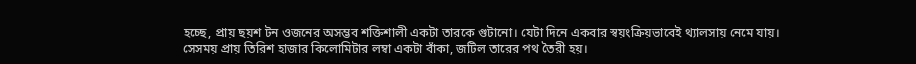হচ্ছে, প্রায় ছয়শ টন ওজনের অসম্ভব শক্তিশালী একটা তারকে গুটানো। যেটা দিনে একবার স্বয়ংক্রিয়ভাবেই থ্যালসায় নেমে যায়। সেসময় প্রায় তিরিশ হাজার কিলোমিটার লম্বা একটা বাঁকা, জটিল তারের পথ তৈরী হয়।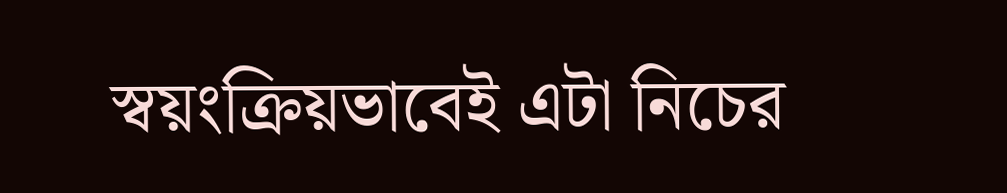স্বয়ংক্রিয়ভাবেই এটা নিচের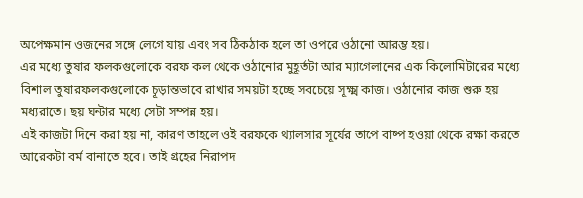অপেক্ষমান ওজনের সঙ্গে লেগে যায় এবং সব ঠিকঠাক হলে তা ওপরে ওঠানো আরম্ভ হয়।
এর মধ্যে তুষার ফলকগুলোকে বরফ কল থেকে ওঠানোর মুহূর্তটা আর ম্যাগেলানের এক কিলোমিটারের মধ্যে বিশাল তুষারফলকগুলোকে চূড়ান্তভাবে রাখার সময়টা হচ্ছে সবচেয়ে সূক্ষ্ম কাজ। ওঠানোর কাজ শুরু হয় মধ্যরাতে। ছয় ঘন্টার মধ্যে সেটা সম্পন্ন হয়।
এই কাজটা দিনে করা হয় না, কারণ তাহলে ওই বরফকে থ্যালসার সূর্যের তাপে বাষ্প হওয়া থেকে রক্ষা করতে আরেকটা বর্ম বানাতে হবে। তাই গ্রহের নিরাপদ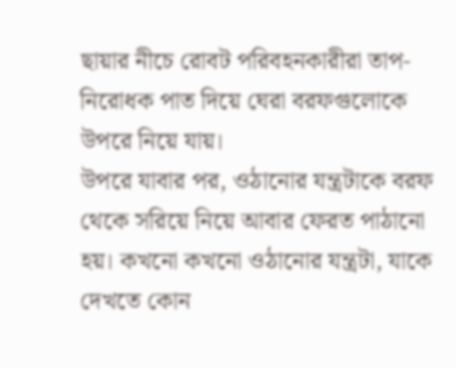ছায়ার নীচে রোবট পরিবহনকারীরা তাপ-নিরোধক পাত দিয়ে ঘেরা বরফগুলোকে উপরে নিয়ে যায়।
উপরে যাবার পর, ওঠানোর যন্ত্রটাকে বরফ থেকে সরিয়ে নিয়ে আবার ফেরত পাঠানো হয়। কখনো কখনো ওঠানোর যন্ত্রটা, যাকে দেখতে কোন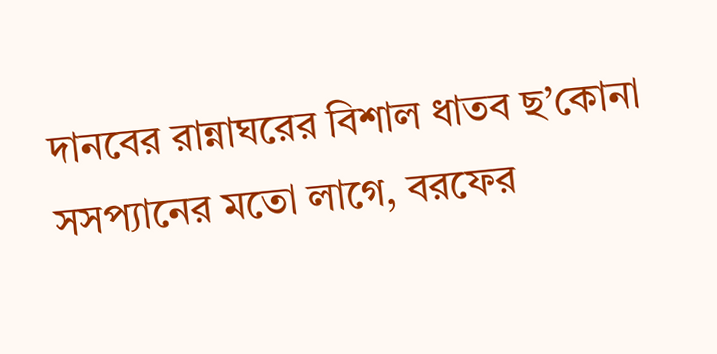দানবের রান্নাঘরের বিশাল ধাতব ছ’কোনা সসপ্যানের মতো লাগে, বরফের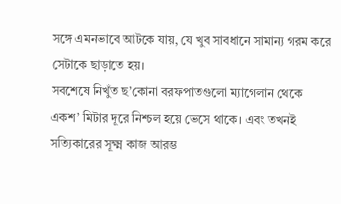সঙ্গে এমনভাবে আটকে যায়, যে খুব সাবধানে সামান্য গরম করে সেটাকে ছাড়াতে হয়।
সবশেষে নিখুঁত ছ’কোনা বরফপাতগুলো ম্যাগেলান থেকে একশ’ মিটার দূরে নিশ্চল হয়ে ভেসে থাকে। এবং তখনই সত্যিকারের সূক্ষ্ম কাজ আরম্ভ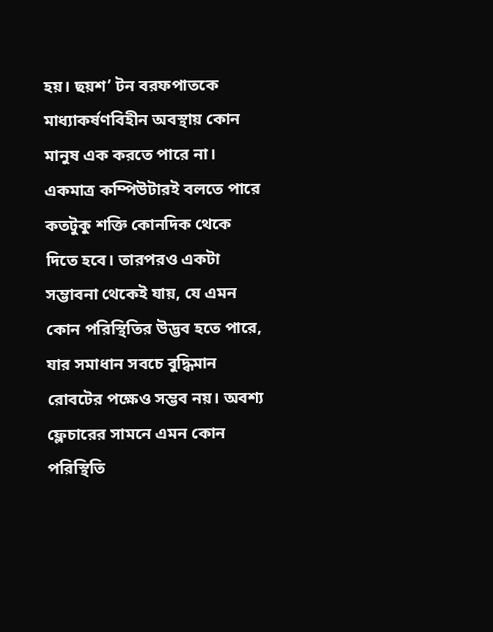হয়। ছয়শ’ টন বরফপাতকে মাধ্যাকর্ষণবিহীন অবস্থায় কোন মানুষ এক করতে পারে না। একমাত্র কম্পিউটারই বলতে পারে কতটুকু শক্তি কোনদিক থেকে দিতে হবে। তারপরও একটা সম্ভাবনা থেকেই যায়, যে এমন কোন পরিস্থিতির উদ্ভব হতে পারে, যার সমাধান সবচে বুদ্ধিমান রোবটের পক্ষেও সম্ভব নয়। অবশ্য ফ্লেচারের সামনে এমন কোন পরিস্থিতি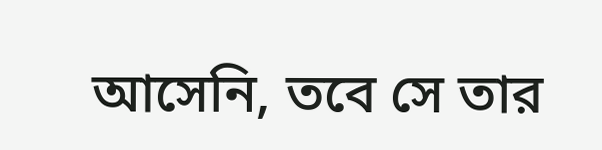আসেনি, তবে সে তার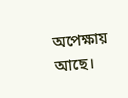অপেক্ষায় আছে।